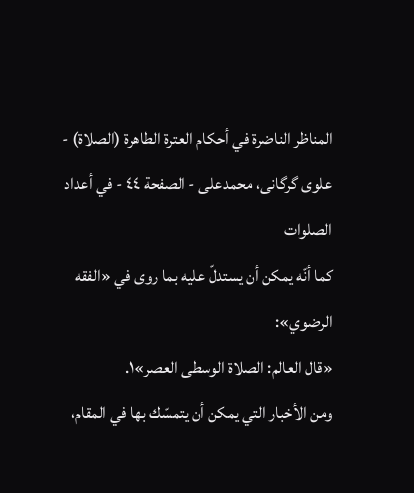المناظر الناضرة في أحکام العترة الطاهرة (الصلاة) - علوی گرگانی، محمدعلی - الصفحة ٤٤ - في أعداد الصلوات
كما أنّه يمكن أن يستدلّ عليه بما روى في «الفقه الرضوي»:
«قال العالم: الصلاة الوسطى العصر»١.
ومن الأخبار التي يمكن أن يتمسّك بها في المقام،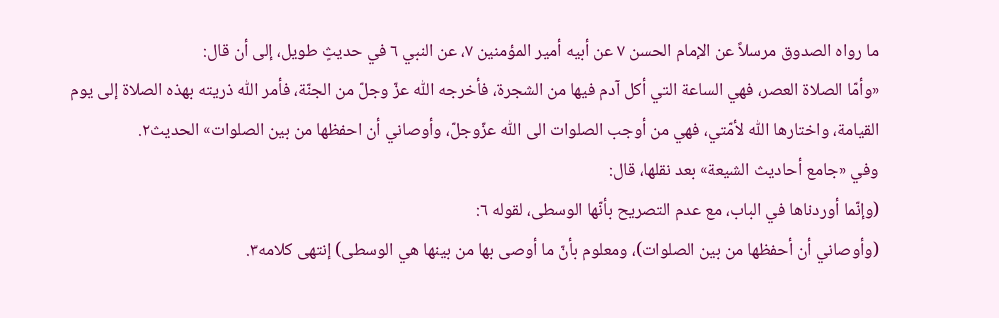ما رواه الصدوق مرسلاً عن الإمام الحسن ٧ عن أبيه أمير المؤمنين ٧، عن النبي ٦ في حديثٍ طويل، إلى أن قال:
«وأمّا الصلاة العصر، فهي الساعة التي أكل آدم فيها من الشجرة، فأخرجه اللّٰه عزّ وجلّ من الجنّة، فأمر اللّٰه ذريته بهذه الصلاة إلى يوم القيامة، واختارها اللّٰه لأمّتي، فهي من أوجب الصلوات الى اللّٰه عزّوجلّ، وأوصاني أن احفظها من بين الصلوات» الحديث٢.
وفي «جامع أحاديث الشيعة» بعد نقلها، قال:
(وإنّما أوردناها في الباب، مع عدم التصريح بأنّها الوسطى، لقوله ٦:
(وأوصاني أن أحفظها من بين الصلوات)، ومعلوم بأنّ ما أوصى بها من بينها هي الوسطى) إنتهى كلامه٣.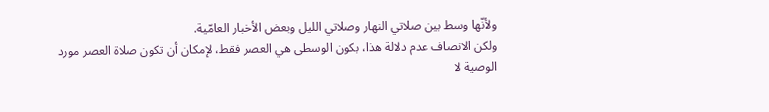ولأنّها وسط بين صلاتي النهار وصلاتي الليل وبعض الأخبار العامّية.
ولكن الانصاف عدم دلالة هذا، بكون الوسطى هي العصر فقط، لإمكان أن تكون صلاة العصر مورد الوصية لا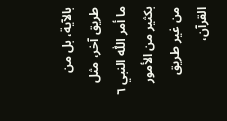بالآية، بل من طريق آخر، مثل ما أمر اللّٰه النبي ٦ بكثير من الأمور من غير طريق القرآن،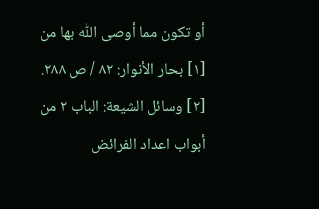أو تكون مما أوصى اللّٰه بها من
[١] بحار الأنوار: ٨٢ / ص ٢٨٨.
[٢] وسائل الشيعة: الباب ٢ من أبواب اعداد الفرائض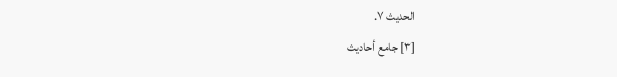الحديث ٧.
[٣] جامع أحاديث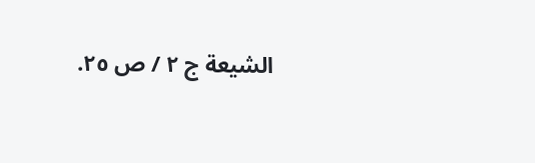الشيعة ج ٢ / ص ٢٥.